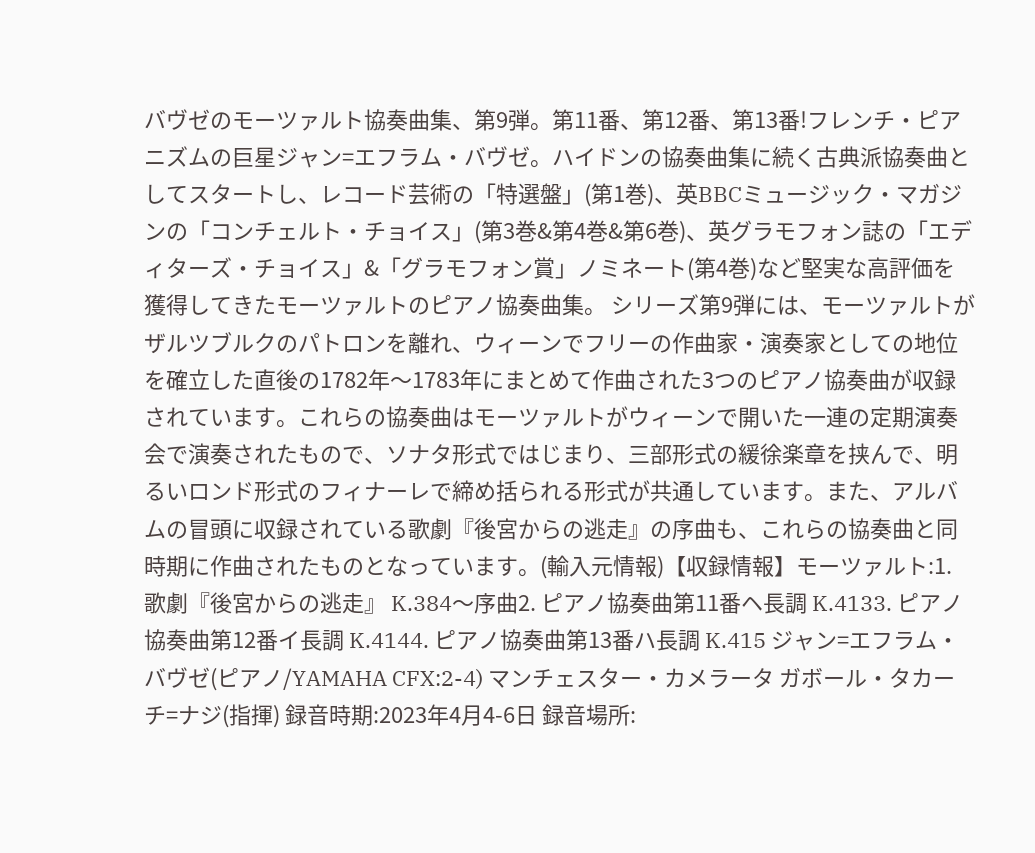バヴゼのモーツァルト協奏曲集、第9弾。第11番、第12番、第13番!フレンチ・ピアニズムの巨星ジャン=エフラム・バヴゼ。ハイドンの協奏曲集に続く古典派協奏曲としてスタートし、レコード芸術の「特選盤」(第1巻)、英BBCミュージック・マガジンの「コンチェルト・チョイス」(第3巻&第4巻&第6巻)、英グラモフォン誌の「エディターズ・チョイス」&「グラモフォン賞」ノミネート(第4巻)など堅実な高評価を獲得してきたモーツァルトのピアノ協奏曲集。 シリーズ第9弾には、モーツァルトがザルツブルクのパトロンを離れ、ウィーンでフリーの作曲家・演奏家としての地位を確立した直後の1782年〜1783年にまとめて作曲された3つのピアノ協奏曲が収録されています。これらの協奏曲はモーツァルトがウィーンで開いた一連の定期演奏会で演奏されたもので、ソナタ形式ではじまり、三部形式の緩徐楽章を挟んで、明るいロンド形式のフィナーレで締め括られる形式が共通しています。また、アルバムの冒頭に収録されている歌劇『後宮からの逃走』の序曲も、これらの協奏曲と同時期に作曲されたものとなっています。(輸入元情報)【収録情報】モーツァルト:1. 歌劇『後宮からの逃走』 K.384〜序曲2. ピアノ協奏曲第11番ヘ長調 K.4133. ピアノ協奏曲第12番イ長調 K.4144. ピアノ協奏曲第13番ハ長調 K.415 ジャン=エフラム・バヴゼ(ピアノ/YAMAHA CFX:2-4) マンチェスター・カメラータ ガボール・タカーチ=ナジ(指揮) 録音時期:2023年4月4-6日 録音場所: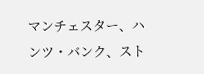マンチェスター、ハンツ・バンク、スト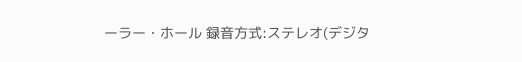ーラー・ホール 録音方式:ステレオ(デジタ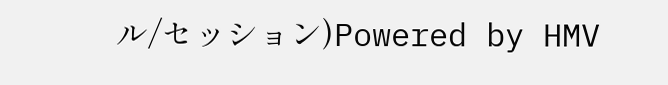ル/セッション)Powered by HMV